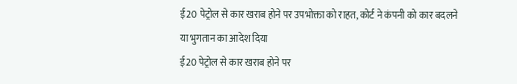ई20 पेट्रोल से कार खराब होने पर उपभोक्ता को राहत, कोर्ट ने कंपनी को कार बदलने या भुगतान का आदेश दिया
ई20 पेट्रोल से कार खराब होने पर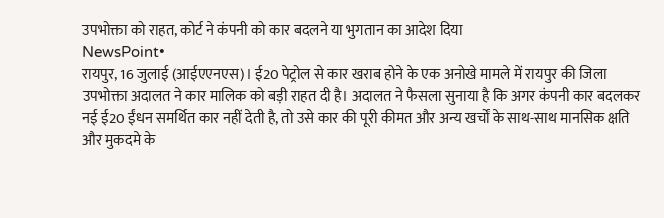उपभोक्ता को राहत, कोर्ट ने कंपनी को कार बदलने या भुगतान का आदेश दिया
NewsPoint•
रायपुर, 16 जुलाई (आईएएनएस)। ई20 पेट्रोल से कार खराब होने के एक अनोखे मामले में रायपुर की जिला उपभोक्ता अदालत ने कार मालिक को बड़ी राहत दी है। अदालत ने फैसला सुनाया है कि अगर कंपनी कार बदलकर नई ई20 ईंधन समर्थित कार नहीं देती है, तो उसे कार की पूरी कीमत और अन्य खर्चों के साथ-साथ मानसिक क्षति और मुकदमे के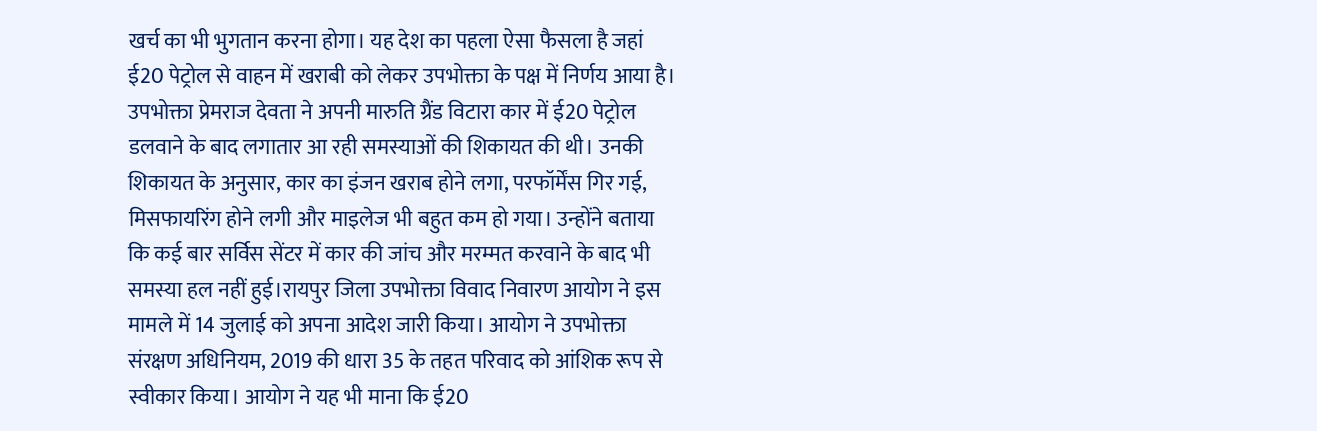खर्च का भी भुगतान करना होगा। यह देश का पहला ऐसा फैसला है जहां ई20 पेट्रोल से वाहन में खराबी को लेकर उपभोक्ता के पक्ष में निर्णय आया है।
उपभोक्ता प्रेमराज देवता ने अपनी मारुति ग्रैंड विटारा कार में ई20 पेट्रोल डलवाने के बाद लगातार आ रही समस्याओं की शिकायत की थी। उनकी शिकायत के अनुसार, कार का इंजन खराब होने लगा, परफॉर्मेंस गिर गई, मिसफायरिंग होने लगी और माइलेज भी बहुत कम हो गया। उन्होंने बताया कि कई बार सर्विस सेंटर में कार की जांच और मरम्मत करवाने के बाद भी समस्या हल नहीं हुई।रायपुर जिला उपभोक्ता विवाद निवारण आयोग ने इस मामले में 14 जुलाई को अपना आदेश जारी किया। आयोग ने उपभोक्ता संरक्षण अधिनियम, 2019 की धारा 35 के तहत परिवाद को आंशिक रूप से स्वीकार किया। आयोग ने यह भी माना कि ई20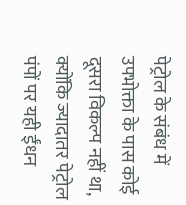पेट्रोल के संबंध में उपभोक्ता के पास कोई दूसरा विकल्प नहीं था, क्योंकि ज्यादातर पेट्रोल पंपों पर यही ईंधन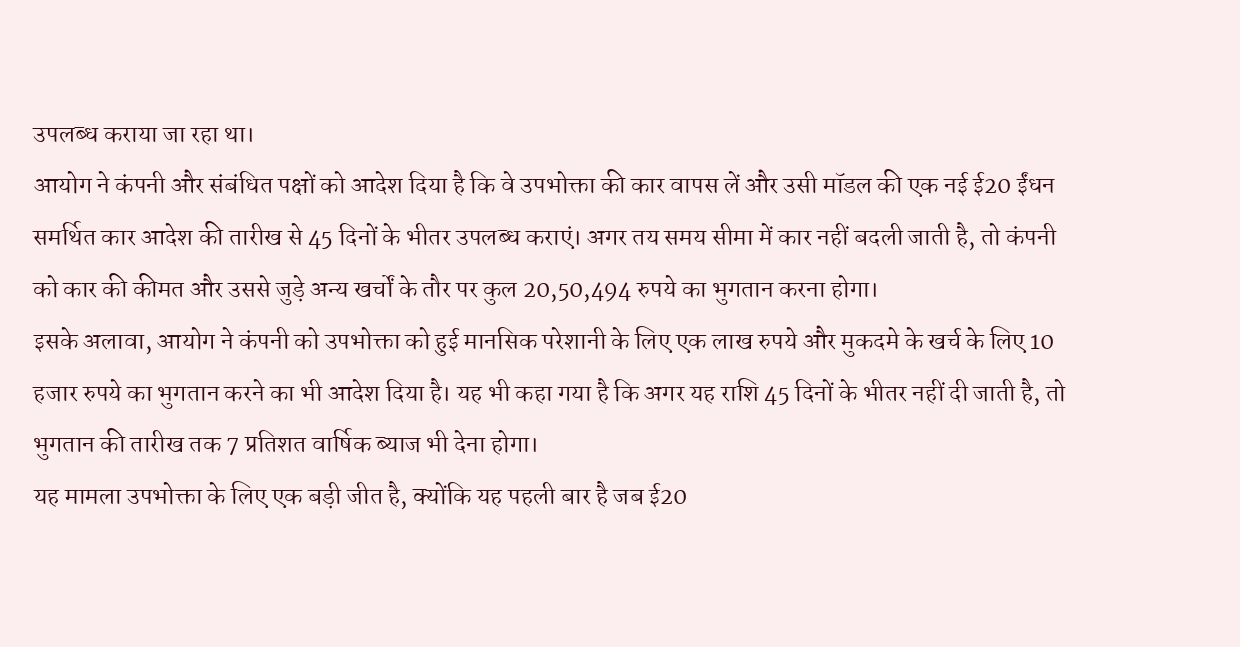उपलब्ध कराया जा रहा था।
आयोग ने कंपनी और संबंधित पक्षों को आदेश दिया है कि वे उपभोक्ता की कार वापस लें और उसी मॉडल की एक नई ई20 ईंधन समर्थित कार आदेश की तारीख से 45 दिनों के भीतर उपलब्ध कराएं। अगर तय समय सीमा में कार नहीं बदली जाती है, तो कंपनी को कार की कीमत और उससे जुड़े अन्य खर्चों के तौर पर कुल 20,50,494 रुपये का भुगतान करना होगा।
इसके अलावा, आयोग ने कंपनी को उपभोक्ता को हुई मानसिक परेशानी के लिए एक लाख रुपये और मुकदमे के खर्च के लिए 10 हजार रुपये का भुगतान करने का भी आदेश दिया है। यह भी कहा गया है कि अगर यह राशि 45 दिनों के भीतर नहीं दी जाती है, तो भुगतान की तारीख तक 7 प्रतिशत वार्षिक ब्याज भी देना होगा।
यह मामला उपभोक्ता के लिए एक बड़ी जीत है, क्योंकि यह पहली बार है जब ई20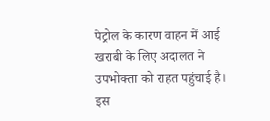पेट्रोल के कारण वाहन में आई खराबी के लिए अदालत ने उपभोक्ता को राहत पहुंचाई है। इस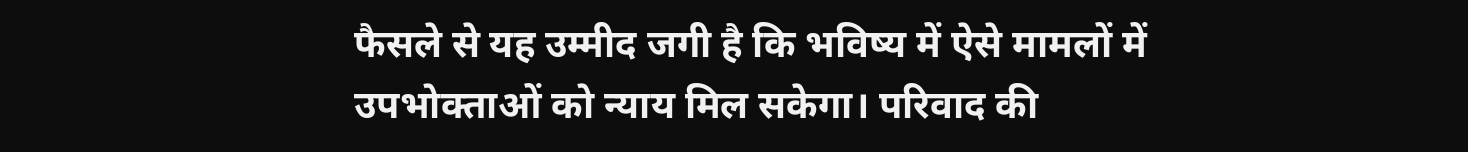फैसले से यह उम्मीद जगी है कि भविष्य में ऐसे मामलों में उपभोक्ताओं को न्याय मिल सकेगा। परिवाद की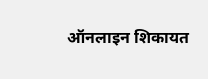ऑनलाइन शिकायत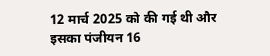12 मार्च 2025 को की गई थी और इसका पंजीयन 16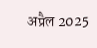अप्रैल 2025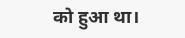को हुआ था।